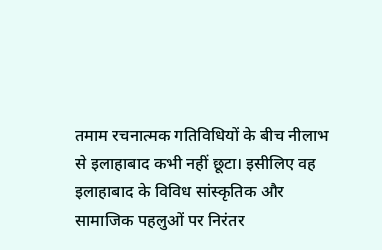तमाम रचनात्मक गतिविधियों के बीच नीलाभ से इलाहाबाद कभी नहीं छूटा। इसीलिए वह इलाहाबाद के विविध सांस्कृतिक और सामाजिक पहलुओं पर निरंतर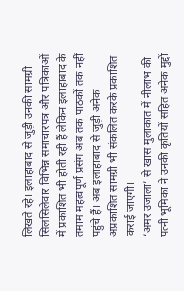लिखते रहे। इलाहाबाद से जुड़ी उनकी सामग्री सिलसिलेवार विभिन्न समाचारपत्र और पत्रिकाओं में प्रकाशित भी होती रही हैं लेकिन इलाहाबाद के तमाम महत्वपूर्ण प्रसंग अब तक पाठकों तक नहीं पहुंचे हैं। अब इलाहाबाद से जुड़ी अनेक अप्रकाशित सामग्री भी संकलित करके प्रकाशित कराई जाएगी।
‘अमर उजाला’ से खास मुलाकात में नीलाभ की पत्नी भूमिका ने उनकी कृतियों सहित अनेक मुद्दों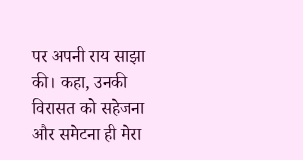पर अपनी राय साझा की। कहा, उनकी विरासत को सहेजना और समेटना ही मेरा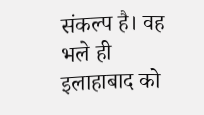संकल्प है। वह भले ही इलाहाबाद को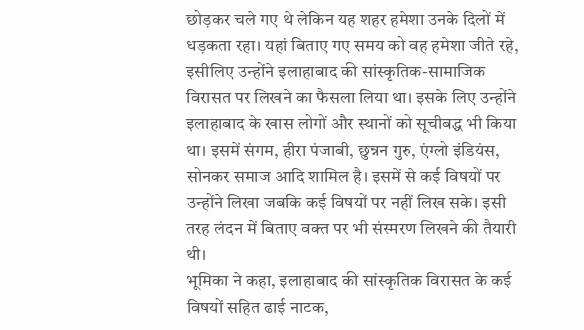छोड़कर चले गए थे लेकिन यह शहर हमेशा उनके दिलों में धड़कता रहा। यहां बिताए गए समय को वह हमेशा जीते रहे, इसीलिए उन्होंने इलाहाबाद की सांस्कृतिक-सामाजिक विरासत पर लिखने का फैसला लिया था। इसके लिए उन्होंने इलाहाबाद के खास लोगों और स्थानों को सूचीबद्ध भी किया था। इसमें संगम, हीरा पंजाबी, छुन्नन गुरु, एंग्लो इंडियंस, सोनकर समाज आदि शामिल है। इसमें से कई विषयों पर उन्होंने लिखा जबकि कई विषयों पर नहीं लिख सके। इसी तरह लंदन में बिताए वक्त पर भी संस्मरण लिखने की तैयारी थी।
भूमिका ने कहा, इलाहाबाद की सांस्कृतिक विरासत के कई विषयों सहित ढाई नाटक,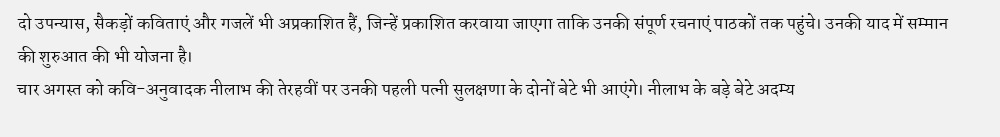दो उपन्यास, सैकड़ों कविताएं और गजलें भी अप्रकाशित हैं, जिन्हें प्रकाशित करवाया जाएगा ताकि उनकी संपूर्ण रचनाएं पाठकों तक पहुंचे। उनकी याद में सम्मान की शुरुआत की भी योजना है।
चार अगस्त को कवि-अनुवादक नीलाभ की तेरहवीं पर उनकी पहली पत्नी सुलक्षणा के दोनों बेटे भी आएंगे। नीलाभ के बड़े बेटे अदम्य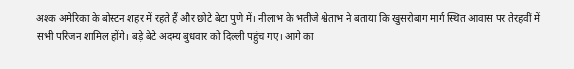अश्क अमेरिका के बोस्टन शहर में रहते हैं और छोटे बेटा पुणे में। नीलाभ के भतीजे श्वेताभ ने बताया कि खुसरोबाग मार्ग स्थित आवास पर तेरहवीं में सभी परिजन शामिल होंगे। बड़े बेटे अदम्य बुधवार को दिल्ली पहुंच गए। आगे का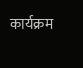कार्यक्रम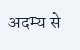अदम्य से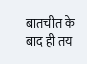बातचीत के बाद ही तय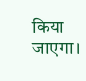किया जाएगा।